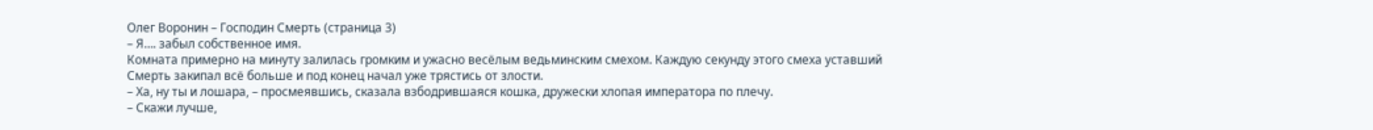Олег Воронин – Господин Смерть (страница 3)
– Я…. забыл собственное имя.
Комната примерно на минуту залилась громким и ужасно весёлым ведьминским смехом. Каждую секунду этого смеха уставший Смерть закипал всё больше и под конец начал уже трястись от злости.
– Ха, ну ты и лошара, – просмеявшись, сказала взбодрившаяся кошка, дружески хлопая императора по плечу.
– Скажи лучше,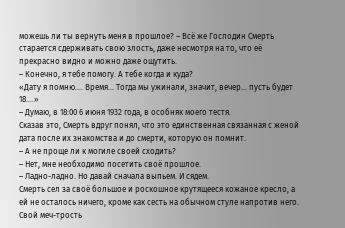можешь ли ты вернуть меня в прошлое? – Всё же Господин Смерть старается сдерживать свою злость, даже несмотря на то, что её прекрасно видно и можно даже ощутить.
– Конечно, я тебе помогу. А тебе когда и куда?
«Дату я помню…. Время… Тогда мы ужинали, значит, вечер… пусть будет 18….»
– Думаю, в 18:00 6 июня 1932 года, в особняк моего тестя.
Сказав это, Смерть вдруг понял, что это единственная связанная с женой дата после их знакомства и до смерти, которую он помнит.
– А не проще ли к могиле своей сходить?
– Нет, мне необходимо посетить своё прошлое.
– Ладно-ладно. Но давай сначала выпьем. И сядем.
Смерть сел за своё большое и роскошное крутящееся кожаное кресло, а ей не осталось ничего, кроме как сесть на обычном стуле напротив него. Свой меч-трость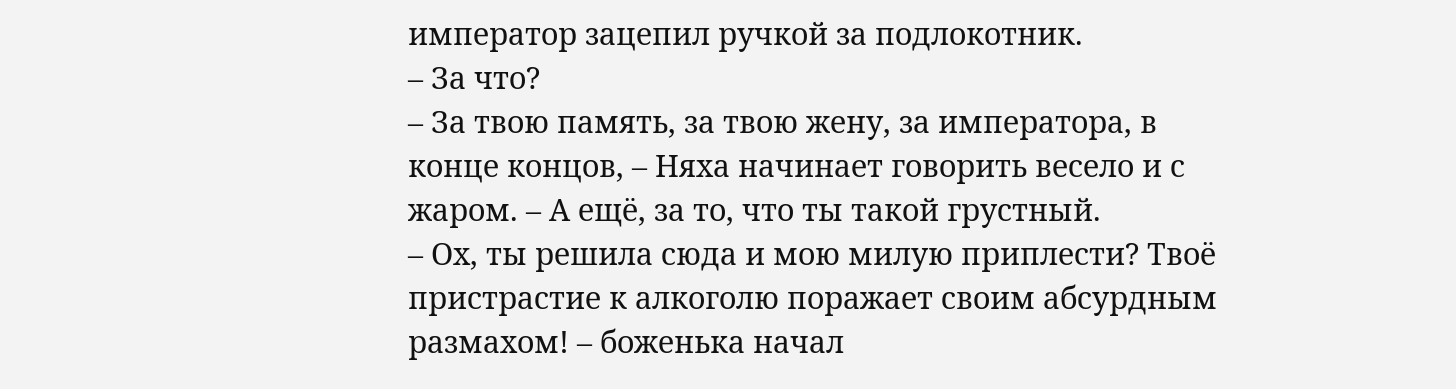император зацепил ручкой за подлокотник.
– За что?
– За твою память, за твою жену, за императора, в конце концов, – Няха начинает говорить весело и с жаром. – А ещё, за то, что ты такой грустный.
– Ох, ты решила сюда и мою милую приплести? Твоё пристрастие к алкоголю поражает своим абсурдным размахом! – боженька начал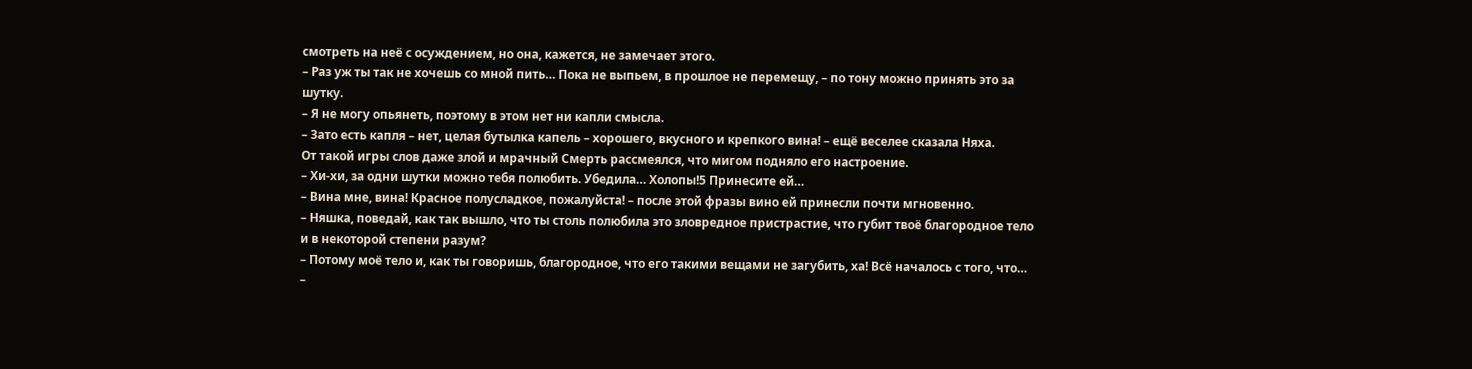смотреть на неё с осуждением, но она, кажется, не замечает этого.
– Раз уж ты так не хочешь со мной пить… Пока не выпьем, в прошлое не перемещу, – по тону можно принять это за шутку.
– Я не могу опьянеть, поэтому в этом нет ни капли смысла.
– Зато есть капля – нет, целая бутылка капель – хорошего, вкусного и крепкого вина! – ещё веселее сказала Няха.
От такой игры слов даже злой и мрачный Смерть рассмеялся, что мигом подняло его настроение.
– Хи-хи, за одни шутки можно тебя полюбить. Убедила… Холопы!5 Принесите ей…
– Вина мне, вина! Красное полусладкое, пожалуйста! – после этой фразы вино ей принесли почти мгновенно.
– Няшка, поведай, как так вышло, что ты столь полюбила это зловредное пристрастие, что губит твоё благородное тело и в некоторой степени разум?
– Потому моё тело и, как ты говоришь, благородное, что его такими вещами не загубить, ха! Всё началось с того, что…
–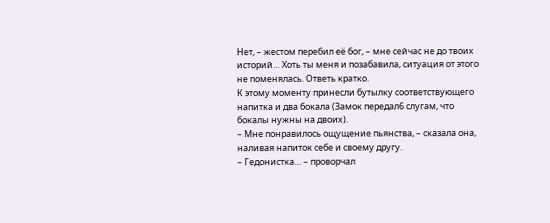Нет, – жестом перебил её бог, – мне сейчас не до твоих историй… Хоть ты меня и позабавила, ситуация от этого не поменялась. Ответь кратко.
К этому моменту принесли бутылку соответствующего напитка и два бокала (Замок передал6 слугам, что бокалы нужны на двоих).
– Мне понравилось ощущение пьянства, – сказала она, наливая напиток себе и своему другу.
– Гедонистка… – проворчал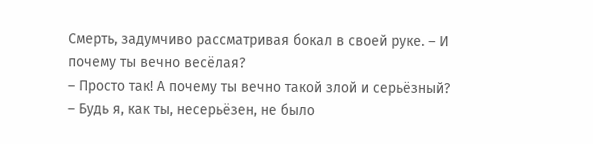Смерть, задумчиво рассматривая бокал в своей руке. – И почему ты вечно весёлая?
– Просто так! А почему ты вечно такой злой и серьёзный?
– Будь я, как ты, несерьёзен, не было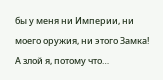бы у меня ни Империи, ни моего оружия, ни этого Замка! А злой я, потому что…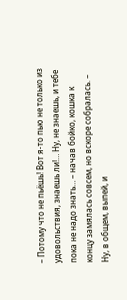– Потому что не пьёшь! Вот я-то пью не только из удовольствия, знаешь ли!… Ну, не знаешь, и тебе пока не надо знать… – начав бойко, кошка к концу замялась совсем, но вскоре собралась. – Ну, в общем, выпей, и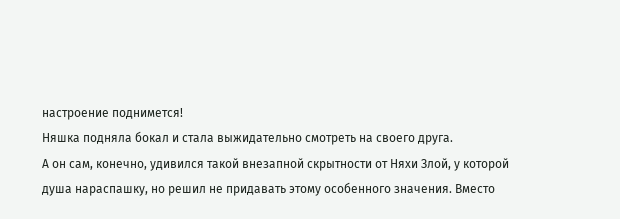настроение поднимется!
Няшка подняла бокал и стала выжидательно смотреть на своего друга.
А он сам, конечно, удивился такой внезапной скрытности от Няхи Злой, у которой душа нараспашку, но решил не придавать этому особенного значения. Вместо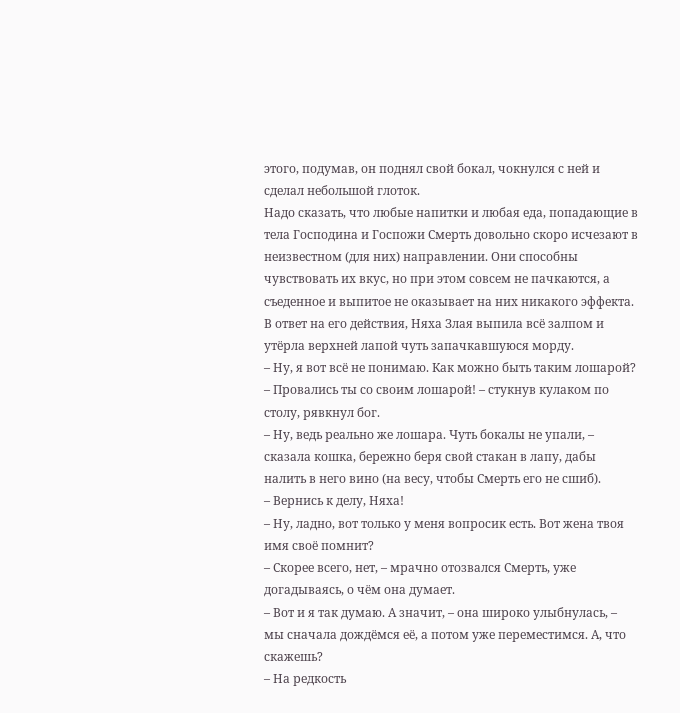этого, подумав, он поднял свой бокал, чокнулся с ней и сделал небольшой глоток.
Надо сказать, что любые напитки и любая еда, попадающие в тела Господина и Госпожи Смерть довольно скоро исчезают в неизвестном (для них) направлении. Они способны чувствовать их вкус, но при этом совсем не пачкаются, а съеденное и выпитое не оказывает на них никакого эффекта.
В ответ на его действия, Няха Злая выпила всё залпом и утёрла верхней лапой чуть запачкавшуюся морду.
– Ну, я вот всё не понимаю. Как можно быть таким лошарой?
– Провались ты со своим лошарой! – стукнув кулаком по столу, рявкнул бог.
– Ну, ведь реально же лошара. Чуть бокалы не упали, – сказала кошка, бережно беря свой стакан в лапу, дабы налить в него вино (на весу, чтобы Смерть его не сшиб).
– Вернись к делу, Няха!
– Ну, ладно, вот только у меня вопросик есть. Вот жена твоя имя своё помнит?
– Скорее всего, нет, – мрачно отозвался Смерть, уже догадываясь, о чём она думает.
– Вот и я так думаю. А значит, – она широко улыбнулась, – мы сначала дождёмся её, а потом уже переместимся. А, что скажешь?
– На редкость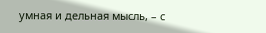умная и дельная мысль, – с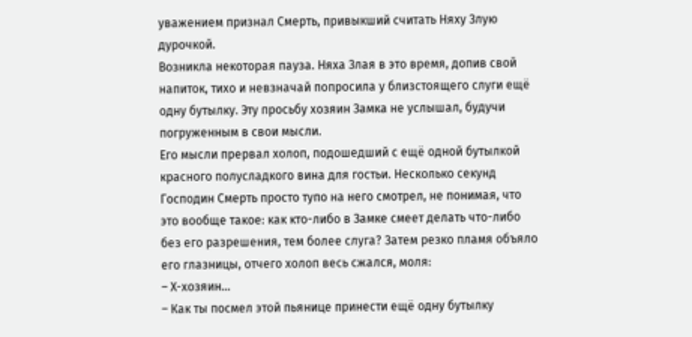уважением признал Смерть, привыкший считать Няху Злую дурочкой.
Возникла некоторая пауза. Няха Злая в это время, допив свой напиток, тихо и невзначай попросила у близстоящего слуги ещё одну бутылку. Эту просьбу хозяин Замка не услышал, будучи погруженным в свои мысли.
Его мысли прервал холоп, подошедший с ещё одной бутылкой красного полусладкого вина для гостьи. Несколько секунд Господин Смерть просто тупо на него смотрел, не понимая, что это вообще такое: как кто-либо в Замке смеет делать что-либо без его разрешения, тем более слуга? Затем резко пламя объяло его глазницы, отчего холоп весь сжался, моля:
– Х-хозяин…
– Как ты посмел этой пьянице принести ещё одну бутылку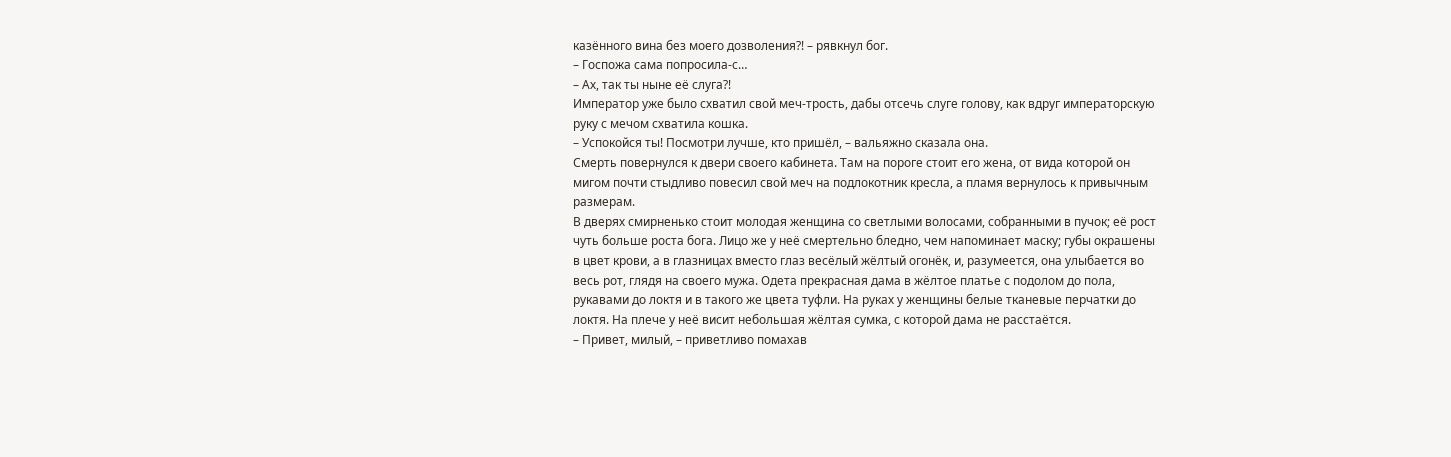казённого вина без моего дозволения?! – рявкнул бог.
– Госпожа сама попросила-с…
– Ах, так ты ныне её слуга?!
Император уже было схватил свой меч-трость, дабы отсечь слуге голову, как вдруг императорскую руку с мечом схватила кошка.
– Успокойся ты! Посмотри лучше, кто пришёл, – вальяжно сказала она.
Смерть повернулся к двери своего кабинета. Там на пороге стоит его жена, от вида которой он мигом почти стыдливо повесил свой меч на подлокотник кресла, а пламя вернулось к привычным размерам.
В дверях смирненько стоит молодая женщина со светлыми волосами, собранными в пучок; её рост чуть больше роста бога. Лицо же у неё смертельно бледно, чем напоминает маску; губы окрашены в цвет крови, а в глазницах вместо глаз весёлый жёлтый огонёк, и, разумеется, она улыбается во весь рот, глядя на своего мужа. Одета прекрасная дама в жёлтое платье с подолом до пола, рукавами до локтя и в такого же цвета туфли. На руках у женщины белые тканевые перчатки до локтя. На плече у неё висит небольшая жёлтая сумка, с которой дама не расстаётся.
– Привет, милый, – приветливо помахав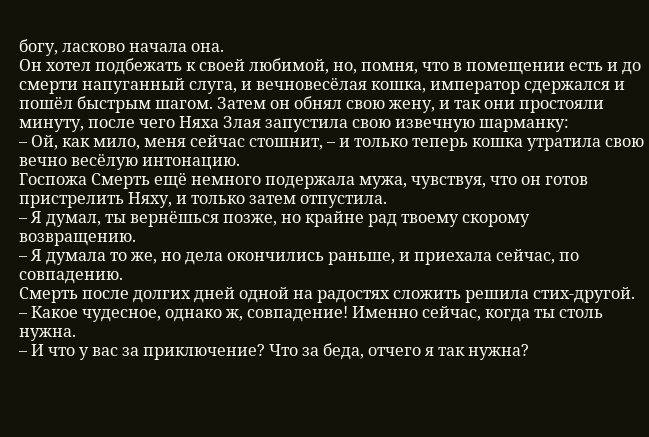богу, ласково начала она.
Он хотел подбежать к своей любимой, но, помня, что в помещении есть и до смерти напуганный слуга, и вечновесёлая кошка, император сдержался и пошёл быстрым шагом. Затем он обнял свою жену, и так они простояли минуту, после чего Няха Злая запустила свою извечную шарманку:
– Ой, как мило, меня сейчас стошнит, – и только теперь кошка утратила свою вечно весёлую интонацию.
Госпожа Смерть ещё немного подержала мужа, чувствуя, что он готов пристрелить Няху, и только затем отпустила.
– Я думал, ты вернёшься позже, но крайне рад твоему скорому возвращению.
– Я думала то же, но дела окончились раньше, и приехала сейчас, по совпадению.
Смерть после долгих дней одной на радостях сложить решила стих-другой.
– Какое чудесное, однако ж, совпадение! Именно сейчас, когда ты столь нужна.
– И что у вас за приключение? Что за беда, отчего я так нужна?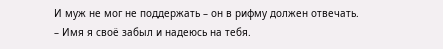И муж не мог не поддержать – он в рифму должен отвечать.
– Имя я своё забыл и надеюсь на тебя.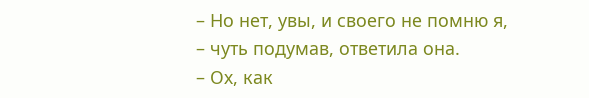– Но нет, увы, и своего не помню я, – чуть подумав, ответила она.
– Ох, как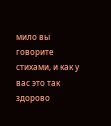мило вы говорите стихами, и как у вас это так здорово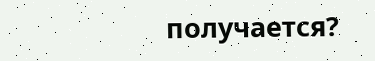получается?